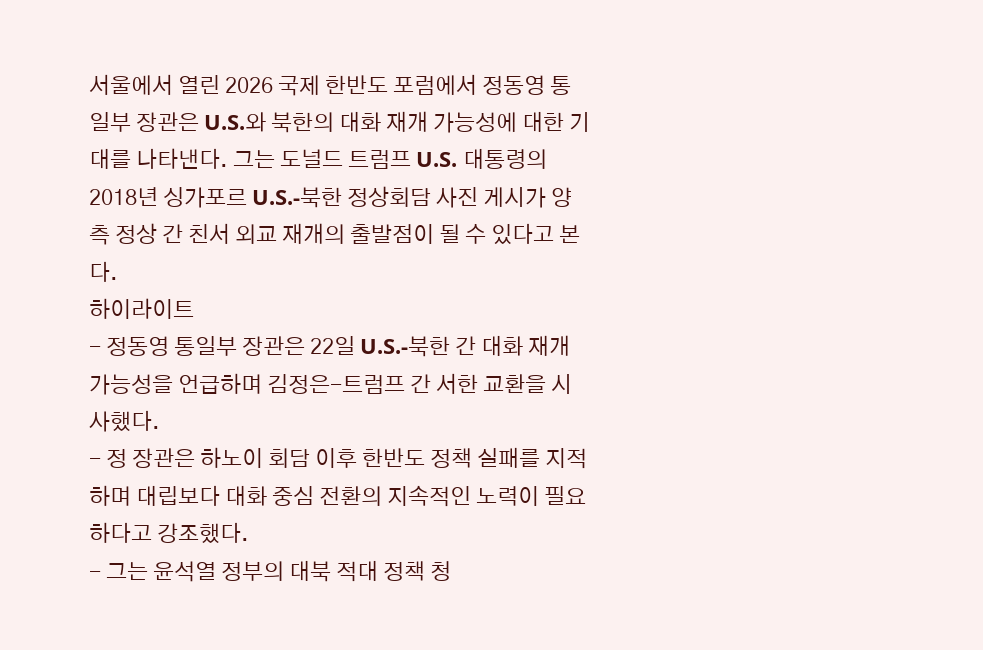서울에서 열린 2026 국제 한반도 포럼에서 정동영 통일부 장관은 U.S.와 북한의 대화 재개 가능성에 대한 기대를 나타낸다. 그는 도널드 트럼프 U.S. 대통령의 2018년 싱가포르 U.S.-북한 정상회담 사진 게시가 양측 정상 간 친서 외교 재개의 출발점이 될 수 있다고 본다.
하이라이트
- 정동영 통일부 장관은 22일 U.S.-북한 간 대화 재개 가능성을 언급하며 김정은-트럼프 간 서한 교환을 시사했다.
- 정 장관은 하노이 회담 이후 한반도 정책 실패를 지적하며 대립보다 대화 중심 전환의 지속적인 노력이 필요하다고 강조했다.
- 그는 윤석열 정부의 대북 적대 정책 청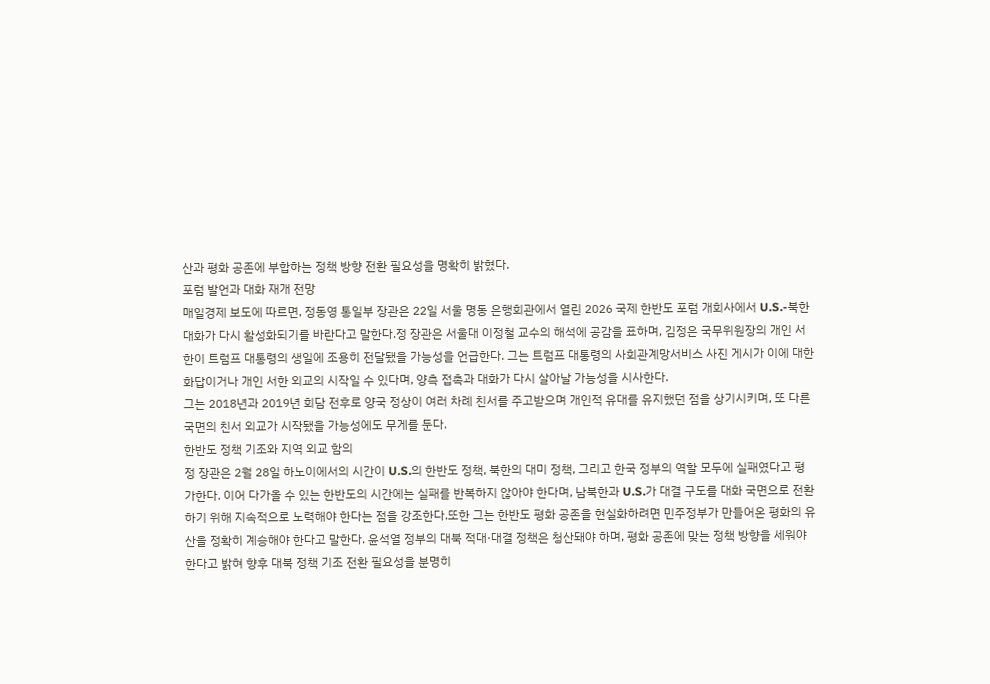산과 평화 공존에 부합하는 정책 방향 전환 필요성을 명확히 밝혔다.
포럼 발언과 대화 재개 전망
매일경제 보도에 따르면, 정동영 통일부 장관은 22일 서울 명동 은행회관에서 열린 2026 국제 한반도 포럼 개회사에서 U.S.-북한 대화가 다시 활성화되기를 바란다고 말한다.정 장관은 서울대 이정철 교수의 해석에 공감을 표하며, 김정은 국무위원장의 개인 서한이 트럼프 대통령의 생일에 조용히 전달됐을 가능성을 언급한다. 그는 트럼프 대통령의 사회관계망서비스 사진 게시가 이에 대한 화답이거나 개인 서한 외교의 시작일 수 있다며, 양측 접촉과 대화가 다시 살아날 가능성을 시사한다.
그는 2018년과 2019년 회담 전후로 양국 정상이 여러 차례 친서를 주고받으며 개인적 유대를 유지했던 점을 상기시키며, 또 다른 국면의 친서 외교가 시작됐을 가능성에도 무게를 둔다.
한반도 정책 기조와 지역 외교 함의
정 장관은 2월 28일 하노이에서의 시간이 U.S.의 한반도 정책, 북한의 대미 정책, 그리고 한국 정부의 역할 모두에 실패였다고 평가한다. 이어 다가올 수 있는 한반도의 시간에는 실패를 반복하지 않아야 한다며, 남북한과 U.S.가 대결 구도를 대화 국면으로 전환하기 위해 지속적으로 노력해야 한다는 점을 강조한다.또한 그는 한반도 평화 공존을 현실화하려면 민주정부가 만들어온 평화의 유산을 정확히 계승해야 한다고 말한다. 윤석열 정부의 대북 적대·대결 정책은 청산돼야 하며, 평화 공존에 맞는 정책 방향을 세워야 한다고 밝혀 향후 대북 정책 기조 전환 필요성을 분명히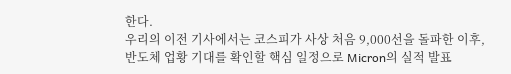한다.
우리의 이전 기사에서는 코스피가 사상 처음 9,000선을 돌파한 이후, 반도체 업황 기대를 확인할 핵심 일정으로 Micron의 실적 발표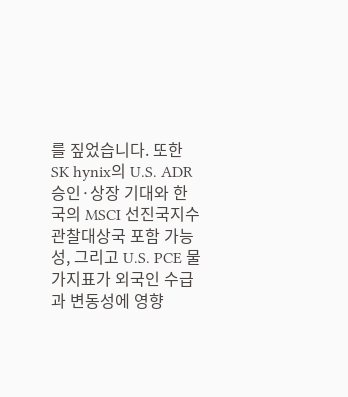를 짚었습니다. 또한 SK hynix의 U.S. ADR 승인·상장 기대와 한국의 MSCI 선진국지수 관찰대상국 포함 가능성, 그리고 U.S. PCE 물가지표가 외국인 수급과 변동성에 영향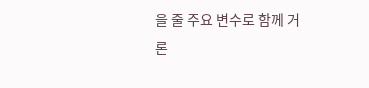을 줄 주요 변수로 함께 거론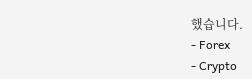했습니다.
- Forex
- Crypto